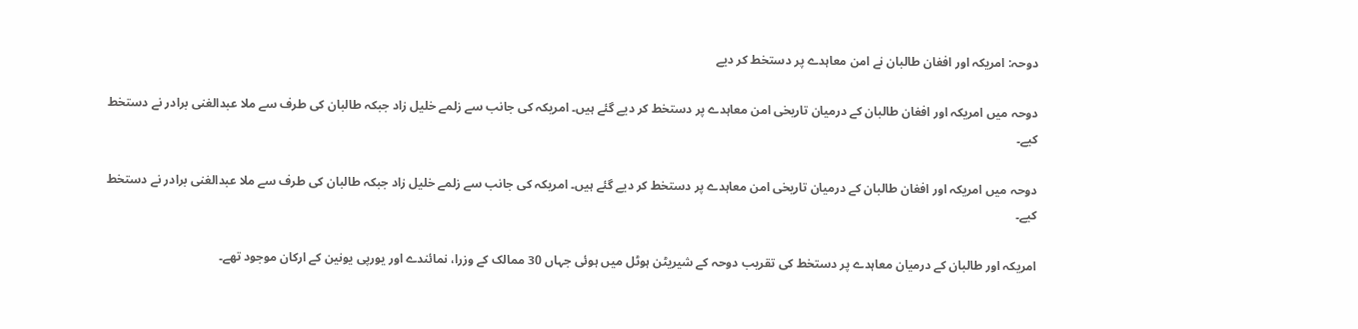دوحہ: امریکہ اور افغان طالبان نے امن معاہدے پر دستخط کر دیے

دوحہ میں امریکہ اور افغان طالبان کے درمیان تاریخی امن معاہدے پر دستخط کر دیے گئے ہیں۔ امریکہ کی جانب سے زلمے خلیل زاد جبکہ طالبان کی طرف سے ملا عبدالغنی برادر نے دستخط کیے۔

دوحہ میں امریکہ اور افغان طالبان کے درمیان تاریخی امن معاہدے پر دستخط کر دیے گئے ہیں۔ امریکہ کی جانب سے زلمے خلیل زاد جبکہ طالبان کی طرف سے ملا عبدالغنی برادر نے دستخط کیے۔

امریکہ اور طالبان کے درمیان معاہدے پر دستخط کی تقریب دوحہ کے شیریٹن ہوٹل میں ہوئی جہاں 30 ممالک کے وزرا، نمائندے اور یورپی یونین کے ارکان موجود تھے۔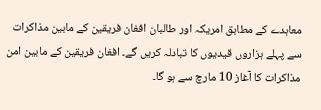معاہدے کے مطابق امریکہ اور طالبان افغان فریقین کے مابین مذاکرات سے پہلے ہزاروں قیدیوں کا تبادلہ کریں گے۔ افغان فریقین کے مابین امن مذاکرات کا آغاز 10 مارچ سے ہو گا۔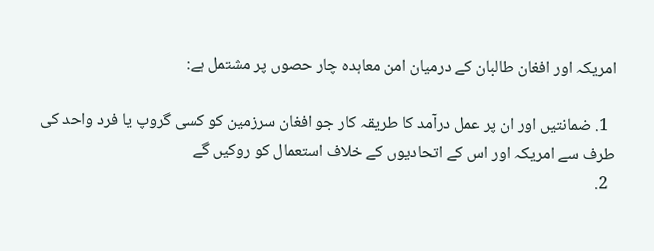امریکہ اور افغان طالبان کے درمیان امن معاہدہ چار حصوں پر مشتمل ہے:

  1. ضمانتیں اور ان پر عمل درآمد کا طریقہ کار جو افغان سرزمین کو کسی گروپ یا فرد واحد کی طرف سے امریکہ اور اس کے اتحادیوں کے خلاف استعمال کو روکیں گے
  2.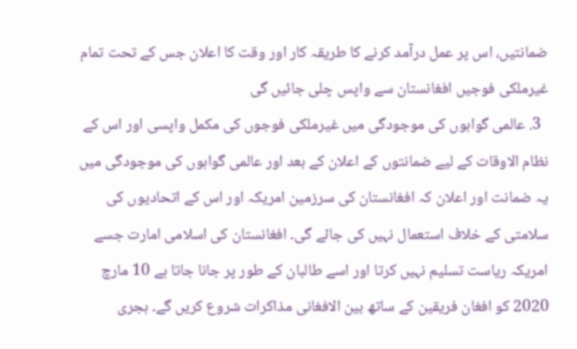ضمانتیں، اس پر عمل درآمد کرنے کا طریقہ کار اور وقت کا اعلان جس کے تحت تمام غیرملکی فوجیں افغانستان سے واپس چلی جائیں گی
  3. عالمی گواہوں کی موجودگی میں غیرملکی فوجوں کی مکمل واپسی اور اس کے نظام الاوقات کے لیے ضمانتوں کے اعلان کے بعد اور عالمی گواہوں کی موجودگی میں یہ ضمانت اور اعلان کہ افغانستان کی سرزمین امریکہ اور اس کے اتحادیوں کی سلامتی کے خلاف استعمال نہیں کی جائے گی۔ افغانستان کی اسلامی امارت جسے امریکہ ریاست تسلیم نہیں کرتا اور اسے طالبان کے طور پر جانا جاتا ہے 10 مارچ 2020 کو افغان فریقین کے ساتھ بین الافغانی مذاکرات شروع کریں گے۔ ہجری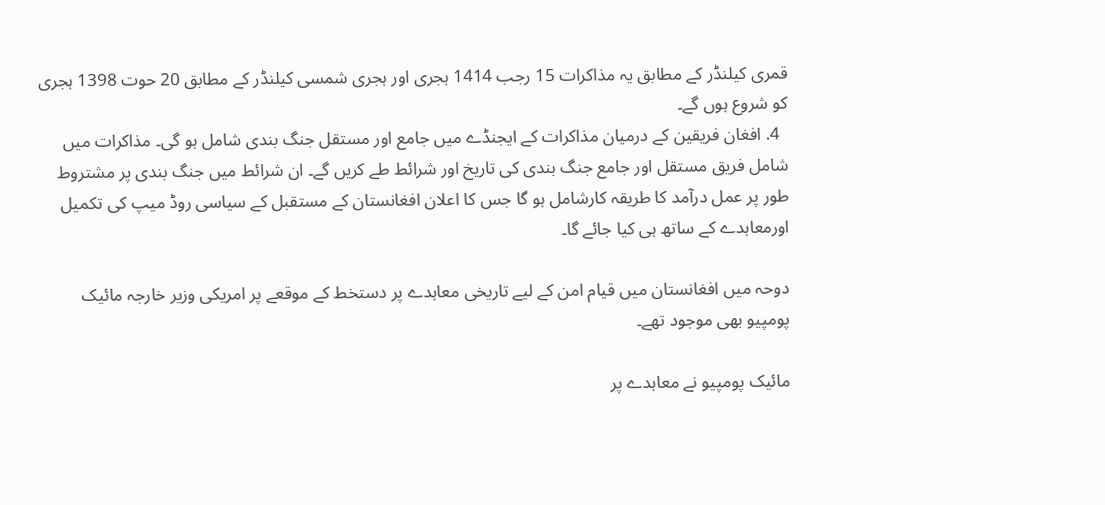قمری کیلنڈر کے مطابق یہ مذاکرات 15 رجب 1414 ہجری اور ہجری شمسی کیلنڈر کے مطابق 20 حوت 1398 ہجری کو شروع ہوں گے۔
  4. افغان فریقین کے درمیان مذاکرات کے ایجنڈے میں جامع اور مستقل جنگ بندی شامل ہو گی۔ مذاکرات میں شامل فریق مستقل اور جامع جنگ بندی کی تاریخ اور شرائط طے کریں گے۔ ان شرائط میں جنگ بندی پر مشتروط طور پر عمل درآمد کا طریقہ کارشامل ہو گا جس کا اعلان افغانستان کے مستقبل کے سیاسی روڈ میپ کی تکمیل اورمعاہدے کے ساتھ ہی کیا جائے گا۔

دوحہ میں افغانستان میں قیام امن کے لیے تاریخی معاہدے پر دستخط کے موقعے پر امریکی وزیر خارجہ مائیک پومپیو بھی موجود تھے۔

مائیک پومپیو نے معاہدے پر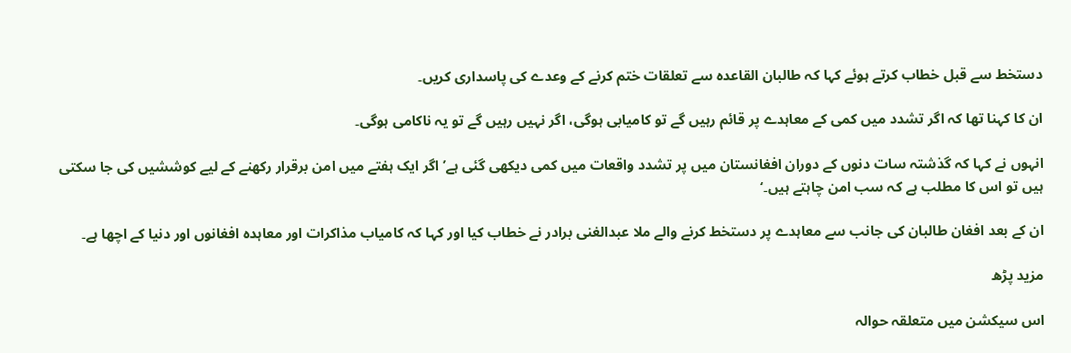دستخط سے قبل خطاب کرتے ہوئے کہا کہ طالبان القاعدہ سے تعلقات ختم کرنے کے وعدے کی پاسداری کریں۔

ان کا کہنا تھا کہ اگر تشدد میں کمی کے معاہدے پر قائم رہیں گے تو کامیابی ہوگی، اگر نہیں رہیں گے تو یہ ناکامی ہوگی۔

انہوں نے کہا کہ گذشتہ سات دنوں کے دوران افغانستان میں پر تشدد واقعات میں کمی دیکھی گئی ہے’اگر ایک ہفتے میں امن برقرار رکھنے کے لیے کوششیں کی جا سکتی ہیں تو اس کا مطلب ہے کہ سب امن چاہتے ہیں۔‘

ان کے بعد افغان طالبان کی جانب سے معاہدے پر دستخط کرنے والے ملا عبدالغنی برادر نے خطاب کیا اور کہا کہ کامیاب مذاکرات اور معاہدہ افغانوں اور دنیا کے اچھا ہے۔

مزید پڑھ

اس سیکشن میں متعلقہ حوالہ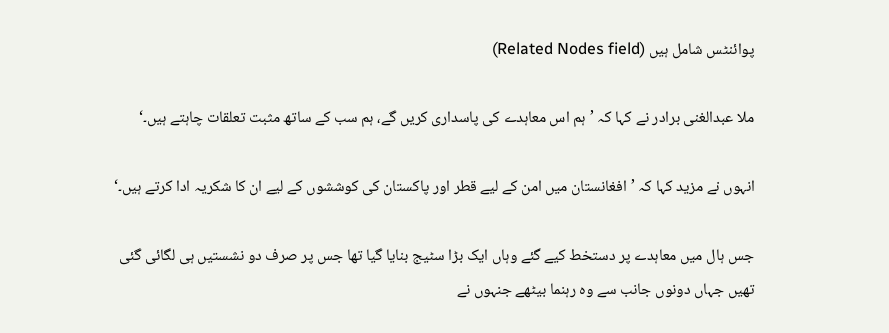پوائنٹس شامل ہیں (Related Nodes field)

ملا عبدالغنی برادر نے کہا کہ ’ہم اس معاہدے کی پاسداری کریں گے، ہم سب کے ساتھ مثبت تعلقات چاہتے ہیں۔‘

انہوں نے مزید کہا کہ ’افغانستان میں امن کے لیے قطر اور پاکستان کی کوششوں کے لیے ان کا شکریہ ادا کرتے ہیں۔‘

جس ہال میں معاہدے پر دستخط کیے گئے وہاں ایک بڑا سٹیج بنایا گیا تھا جس پر صرف دو نشستیں ہی لگائی گئی تھیں جہاں دونوں جانب سے وہ رہنما بیٹھے جنہوں نے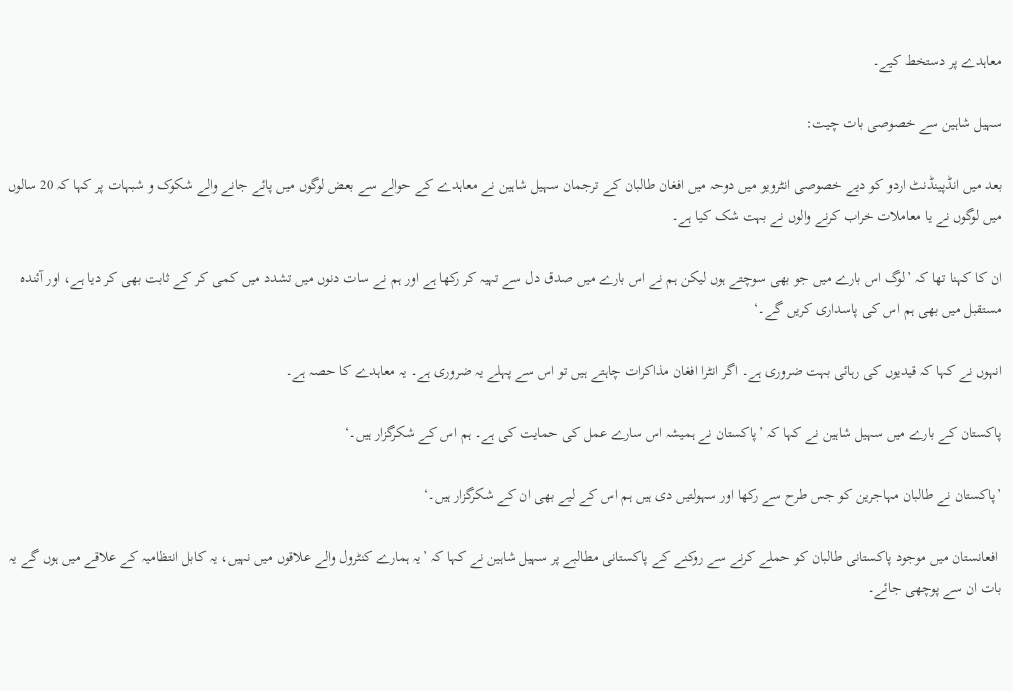معاہدے پر دستخط کیے۔

سہیل شاہین سے خصوصی بات چیت:

بعد میں انڈپینڈنٹ اردو کو دیے خصوصی انٹرویو میں دوحہ میں افغان طالبان کے ترجمان سہیل شاہین نے معاہدے کے حوالے سے بعض لوگوں میں پائے جانے والے شکوک و شبہات پر کہا کہ 20 سالوں میں لوگوں نے یا معاملات خراب کرنے والوں نے بہت شک کیا ہے۔

ان کا کہنا تھا کہ ’لوگ اس بارے میں جو بھی سوچتے ہوں لیکن ہم نے اس بارے میں صدق دل سے تہیہ کر رکھا ہے اور ہم نے سات دنوں میں تشدد میں کمی کر کے ثابت بھی کر دیا ہے، اور آئندہ مستقبل میں بھی ہم اس کی پاسداری کریں گے۔‘

انہوں نے کہا کہ قیدیوں کی رہائی بہت ضروری ہے۔ اگر انٹرا افغان مذاکرات چاہتے ہیں تو اس سے پہلے یہ ضروری ہے۔ یہ معاہدے کا حصہ ہے۔

پاکستان کے بارے میں سہیل شاہین نے کہا کہ ’پاکستان نے ہمیشہ اس سارے عمل کی حمایت کی ہے۔ ہم اس کے شکرگزار ہیں۔‘

’پاکستان نے طالبان مہاجرین کو جس طرح سے رکھا اور سہولتیں دی ہیں ہم اس کے لیے بھی ان کے شکرگزار ہیں۔‘

 افعانستان میں موجود پاکستانی طالبان کو حملے کرنے سے روکنے کے پاکستانی مطالبے پر سہیل شاہین نے کہا کہ ’یہ ہمارے کنٹرول والے علاقوں میں نہیں، یہ کابل انتظامیہ کے علاقے میں ہوں گے یہ بات ان سے پوچھی جائے۔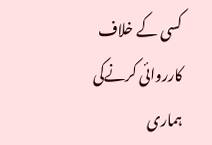کسی کے خلاف کارروائی کرنےکی ہماری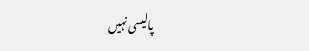پالیسی نہیں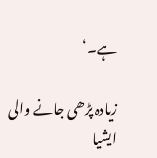ہے۔‘

زیادہ پڑھی جانے والی ایشیا